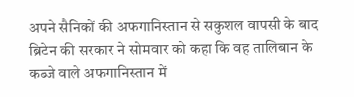अपने सैनिकों की अफगानिस्तान से सकुशल वापसी के बाद ब्रिटेन की सरकार ने सोमवार को कहा कि वह तालिबान के कब्जे वाले अफगानिस्तान में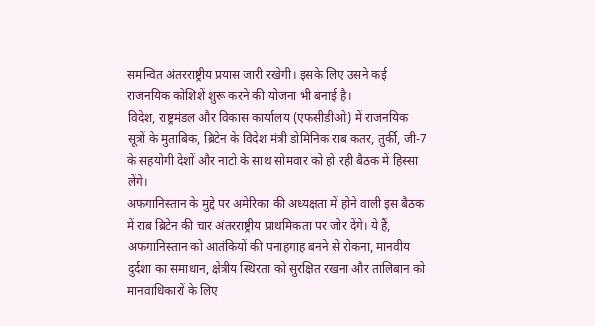समन्वित अंतरराष्ट्रीय प्रयास जारी रखेगी। इसके लिए उसने कई राजनयिक कोशिशें शुरू करने की योजना भी बनाई है।
विदेश, राष्ट्रमंडल और विकास कार्यालय (एफसीडीओ) में राजनयिक सूत्रों के मुताबिक, ब्रिटेन के विदेश मंत्री डोमिनिक राब कतर, तुर्की, जी-7 के सहयोगी देशों और नाटो के साथ सोमवार को हो रही बैठक में हिस्सा लेंगे।
अफगानिस्तान के मुद्दे पर अमेरिका की अध्यक्षता में होने वाली इस बैठक में राब ब्रिटेन की चार अंतरराष्ट्रीय प्राथमिकता पर जोर देंगे। ये हैं, अफगानिस्तान को आतंकियों की पनाहगाह बनने से रोकना, मानवीय दुर्दशा का समाधान, क्षेत्रीय स्थिरता को सुरक्षित रखना और तालिबान को मानवाधिकारों के लिए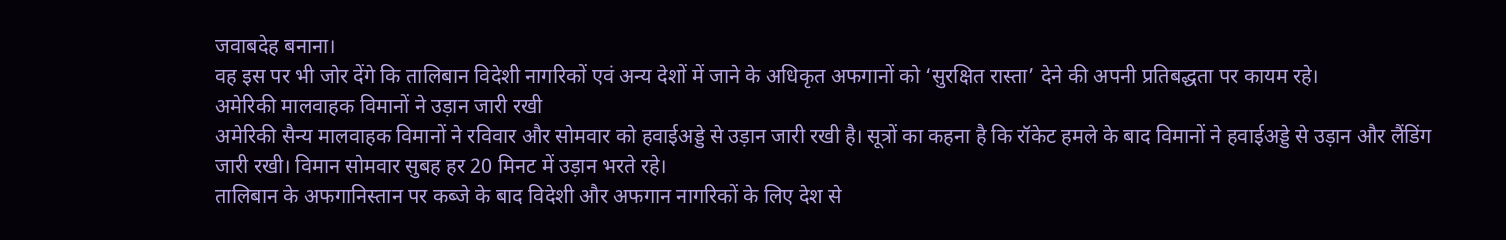जवाबदेह बनाना।
वह इस पर भी जोर देंगे कि तालिबान विदेशी नागरिकों एवं अन्य देशों में जाने के अधिकृत अफगानों को ‘सुरक्षित रास्ता’ देने की अपनी प्रतिबद्धता पर कायम रहे।
अमेरिकी मालवाहक विमानों ने उड़ान जारी रखी
अमेरिकी सैन्य मालवाहक विमानों ने रविवार और सोमवार को हवाईअड्डे से उड़ान जारी रखी है। सूत्रों का कहना है कि रॉकेट हमले के बाद विमानों ने हवाईअड्डे से उड़ान और लैंडिंग जारी रखी। विमान सोमवार सुबह हर 20 मिनट में उड़ान भरते रहे।
तालिबान के अफगानिस्तान पर कब्जे के बाद विदेशी और अफगान नागरिकों के लिए देश से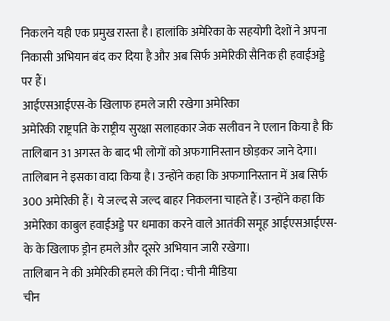निकलने यही एक प्रमुख रास्ता है। हालांकि अमेरिका के सहयोगी देशों ने अपना निकासी अभियान बंद कर दिया है और अब सिर्फ अमेरिकी सैनिक ही हवाईअड्डे पर हैं।
आईएसआईएस-के खिलाफ हमले जारी रखेगा अमेरिका
अमेरिकी राष्ट्रपति के राष्ट्रीय सुरक्षा सलाहकार जेक सलीवन ने एलान किया है कि तालिबान 31 अगस्त के बाद भी लोगों को अफगानिस्तान छोड़कर जाने देगा। तालिबान ने इसका वादा किया है। उन्होंने कहा कि अफगानिस्तान में अब सिर्फ 300 अमेरिकी हैं। ये जल्द से जल्द बाहर निकलना चाहते हैं। उन्होंने कहा कि अमेरिका काबुल हवाईअड्डे पर धमाका करने वाले आतंकी समूह आईएसआईएस-के के खिलाफ ड्रोन हमले और दूसरे अभियान जारी रखेगा।
तालिबान ने की अमेरिकी हमले की निंदा : चीनी मीडिया
चीन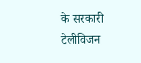के सरकारी टेलीविजन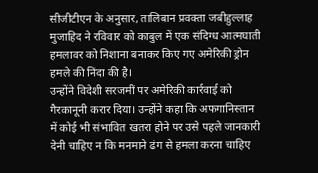सीजीटीएन के अनुसार, तालिबान प्रवक्ता जबीहुल्लाह मुजाहिद ने रविवार को काबुल में एक संदिग्ध आत्मघाती हमलावर को निशाना बनाकर किए गए अमेरिकी ड्रोन हमले की निंदा की है।
उन्होंने विदेशी सरजमीं पर अमेरिकी कार्रवाई को गैरकानूनी करार दिया। उन्होंने कहा कि अफगानिस्तान में कोई भी संभावित खतरा होने पर उसे पहले जानकारी देनी चाहिए न कि मनमाने ढंग से हमला करना चाहिए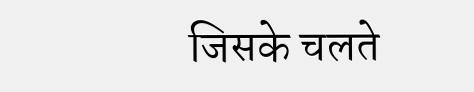जिसके चलते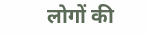लोगों की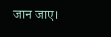जान जाए।